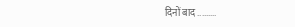दिनों बाद .........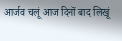आर्जव चलूं आज दिनॊं बाद लिखूं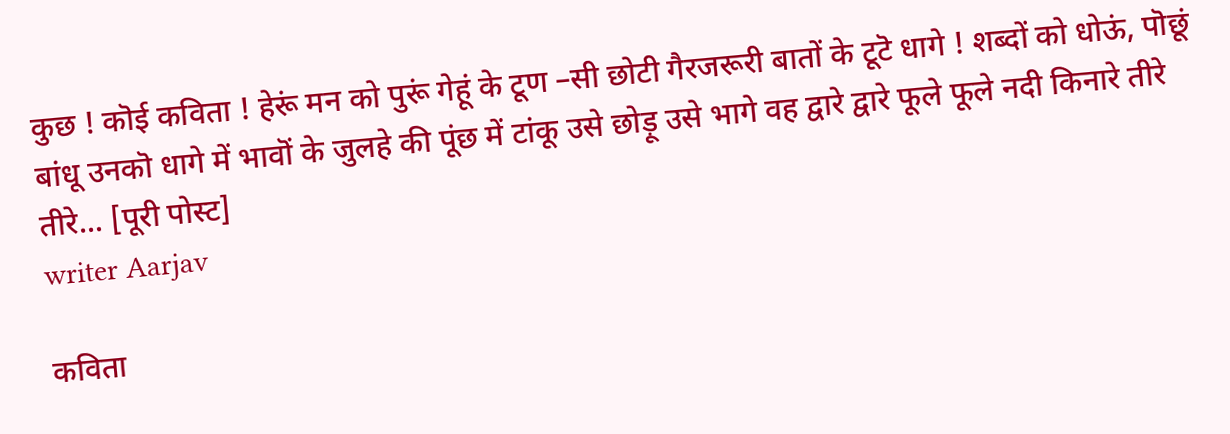कुछ ! कॊई कविता ! हेरूं मन को पुरूं गेहूं के टूण –सी छोटी गैरजरूरी बातों के टूटॆ धागे ! शब्दों को धोऊं, पॊछूं बांधू उनकॊ धागे में भावॊं के जुलहे की पूंछ में टांकू उसे छोड़ू उसे भागे वह द्वारे द्वारे फूले फूले नदी किनारे तीरे तीरे... [पूरी पोस्ट]
writer Aarjav

कविता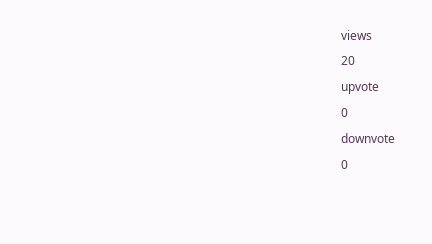views
20
upvote
0
downvote
0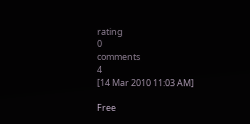rating
0
comments
4
[14 Mar 2010 11:03 AM]

Free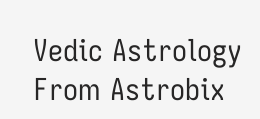Vedic Astrology From Astrobix